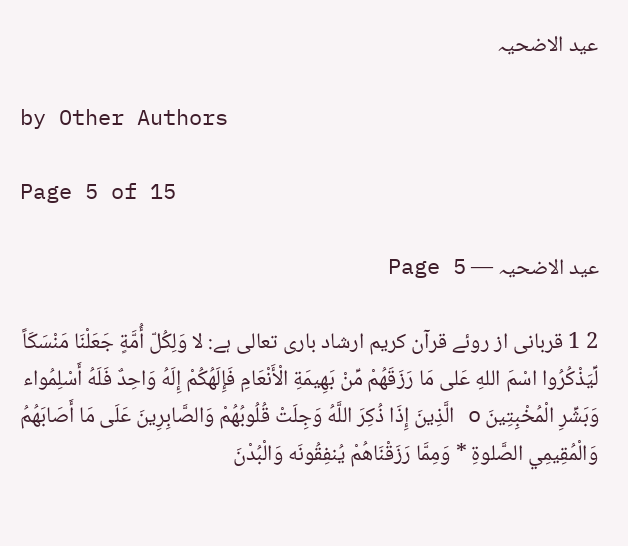عید الاضحیہ

by Other Authors

Page 5 of 15

عید الاضحیہ — Page 5

2 1 قربانی از روئے قرآن کریم ارشاد باری تعالی ہے: لا وَلِكُلّ أُمَّةٍ جَعَلْنَا مَنْسَكَاً لِّيَذْكُرُوا اسْمَ اللهِ عَلى مَا رَزَقَهُمْ مِّنْ بَهِيمَةِ الْأَنْعَامِ فَإِلَهُكُمْ إِلَهُ وَاحِدٌ فَلَهُ أَسْلِمُواء وَبَشِّرِ الْمُخْبِتِينَ o الَّذِينَ إِذَا ذُكِرَ اللَّهُ وَجِلَتْ قُلُوبُهُمْ وَالصَّابِرِينَ عَلَى مَا أَصَابَهُمُ وَالْمُقِيمِي الصَّلوةِ * وَمِمَّا رَزَقْنَاهُمْ يُنفِقُونَه وَالْبُدْنَ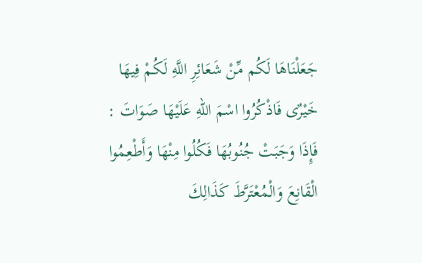جَعَلْنَاهَا لَكُم مِّنْ شَعَائِرِ اللَّهِ لَكُمْ فِيهَا خَيْرٌى فَاذْكُرُوا اسْمَ اللهِ عَلَيْهَا صَوَاتَ : فَإِذَا وَجَبَتْ جُنُوبُهَا فَكُلُوا مِنْهَا وَأَطْعِمُوا الْقَانِعَ وَالْمُعْتَرَّطَ كَذَالِكَ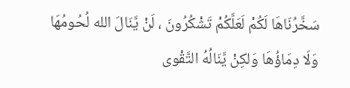سَخَّرُنَاهَا لَكُمْ لَعَلَّكُمْ تَشْكُرُونَ ، لَنْ يَّنَالَ الله لُحُومُهَا وَلَا دِمَاؤُهَا وَلكِنْ يَّنَالُهُ التَّقْوى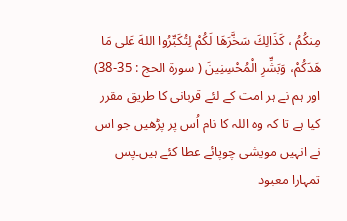مِنكُمُ ، كَذَالِكَ سَخَّرَهَا لَكُمْ لِتُكَبِّرُوا اللهَ عَلى مَا هَدَكُمْ، وَبَشِّرِ الْمُحْسِنِينَ ( سورة الحج : 35-38) اور ہم نے ہر امت کے لئے قربانی کا طریق مقرر کیا ہے تا کہ وہ اللہ کا نام اُس پر پڑھیں جو اس نے انہیں مویشی چوپائے عطا کئے ہیں۔پس تمہارا معبود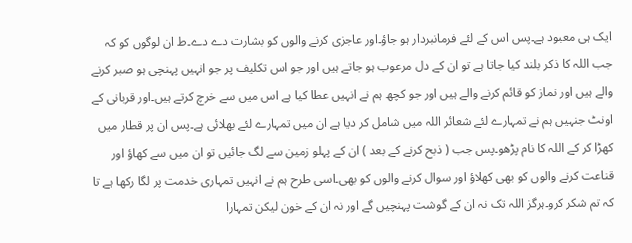ایک ہی معبود ہے۔پس اس کے لئے فرمانبردار ہو جاؤ۔اور عاجزی کرنے والوں کو بشارت دے دے۔ط ان لوگوں کو کہ جب اللہ کا ذکر بلند کیا جاتا ہے تو ان کے دل مرعوب ہو جاتے ہیں اور جو اس تکلیف پر جو انہیں پہنچی ہو صبر کرنے والے ہیں اور نماز کو قائم کرنے والے ہیں اور جو کچھ ہم نے انہیں عطا کیا ہے اس میں سے خرچ کرتے ہیں۔اور قربانی کے اونٹ جنہیں ہم نے تمہارے لئے شعائر اللہ میں شامل کر دیا ہے ان میں تمہارے لئے بھلائی ہے۔پس ان پر قطار میں کھڑا کر کے اللہ کا نام پڑھو۔پس جب ( ذبح کرنے کے بعد ) ان کے پہلو زمین سے لگ جائیں تو ان میں سے کھاؤ اور قناعت کرنے والوں کو بھی کھلاؤ اور سوال کرنے والوں کو بھی۔اسی طرح ہم نے انہیں تمہاری خدمت پر لگا رکھا ہے تا کہ تم شکر کرو۔ہرگز اللہ تک نہ ان کے گوشت پہنچیں گے اور نہ ان کے خون لیکن تمہارا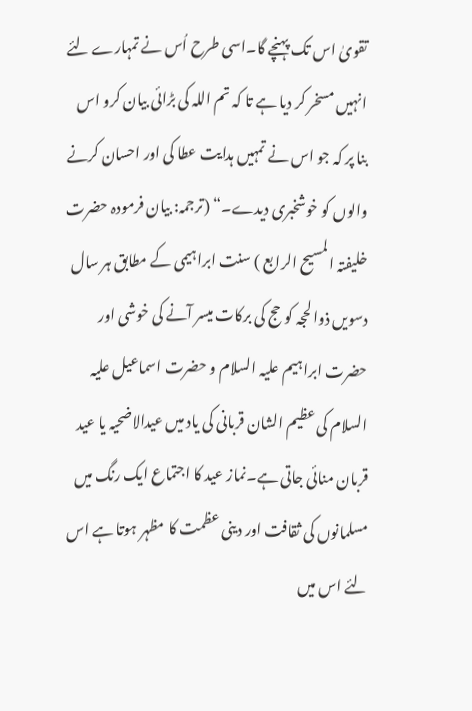تقویٰ اس تک پہنچے گا۔اسی طرح اُس نے تمہارے لئے انہیں مسخر کر دیا ہے تا کہ تم اللہ کی بڑائی بیان کرو اس بنا پر کہ جو اس نے تمہیں ہدایت عطا کی اور احسان کرنے والوں کو خوشخبری دیدے۔“ (ترجمہ: بیان فرمودہ حضرت خلیفتہ المسیح الرابع ) سنت ابراہیمی کے مطابق ہر سال دسویں ذوالحجہ کو حج کی برکات میسر آنے کی خوشی اور حضرت ابراہیم علیہ السلام و حضرت اسماعیل علیہ السلام کی عظیم الشان قربانی کی یاد میں عیدالاضحیہ یا عید قربان منائی جاتی ہے۔نماز عید کا اجتماع ایک رنگ میں مسلمانوں کی ثقافت اور دینی عظمت کا مظہر ہوتا ہے اس لئے اس میں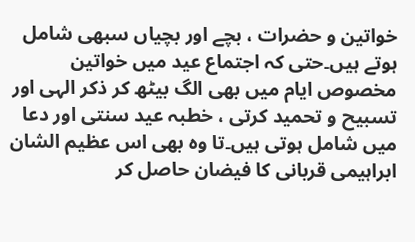خواتین و حضرات ، بچے اور بچیاں سبھی شامل ہوتے ہیں۔حتی کہ اجتماع عید میں خواتین مخصوص ایام میں بھی الگ بیٹھ کر ذکر الہی اور تسبیح و تحمید کرتی ، خطبہ عید سنتی اور دعا میں شامل ہوتی ہیں۔تا وہ بھی اس عظیم الشان ابراہیمی قربانی کا فیضان حاصل کر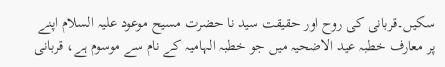سکیں۔قربانی کی روح اور حقیقت سید نا حضرت مسیح موعود علیہ السلام اپنے پر معارف خطبہ عید الاضحیہ میں جو خطبہ الہامیہ کے نام سے موسوم ہے، قربانی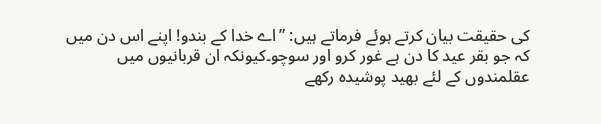کی حقیقت بیان کرتے ہوئے فرماتے ہیں: ”اے خدا کے بندو! اپنے اس دن میں کہ جو بقر عید کا دن ہے غور کرو اور سوچو۔کیونکہ ان قربانیوں میں عقلمندوں کے لئے بھید پوشیدہ رکھے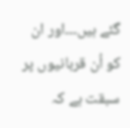گئے ہیں۔۔۔اور ان کو اُن قربانیوں پر سبقت ہے کہ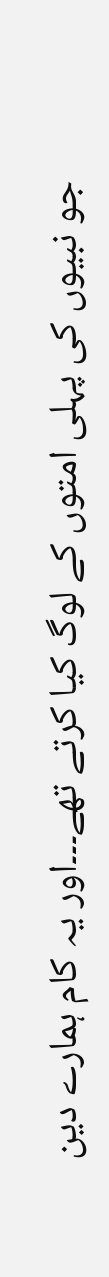جو نبیوں کی پہلی امتوں کے لوگ کیا کرتے تھے۔۔۔اور یہ کام ہمارے دین